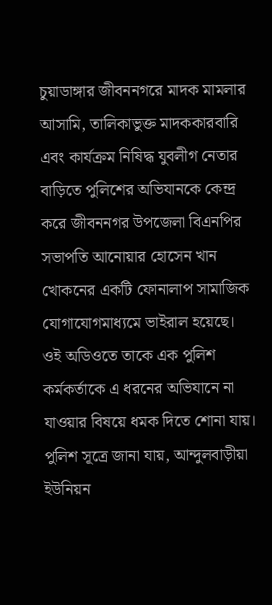চুয়াডাঙ্গার জীবননগরে মাদক মামলার আসামি, তালিকাভুক্ত মাদককারবারি এবং কার্যক্রম নিষিদ্ধ যুবলীগ নেতার বাড়িতে পুলিশের অভিযানকে কেন্দ্র করে জীবননগর উপজেলা বিএনপির সভাপতি আনোয়ার হোসেন খান খোকনের একটি ফোনালাপ সামাজিক যোগাযোগমাধ্যমে ভাইরাল হয়েছে।
ওই অডিওতে তাকে এক পুলিশ কর্মকর্তাকে এ ধরনের অভিযানে না যাওয়ার বিষয়ে ধমক দিতে শোনা যায়।
পুলিশ সূত্রে জানা যায়, আন্দুলবাড়ীয়া ইউনিয়ন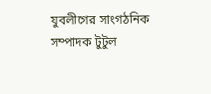যুবলীগের সাংগঠনিক সম্পাদক টুটুল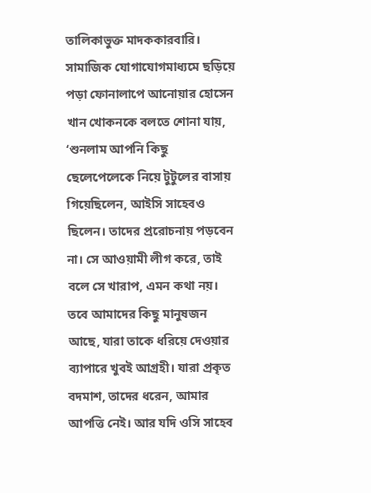তালিকাভুক্ত মাদককারবারি।
সামাজিক যোগাযোগমাধ্যমে ছড়িয়ে পড়া ফোনালাপে আনোয়ার হোসেন খান খোকনকে বলতে শোনা যায়, ‘শুনলাম আপনি কিছু ছেলেপেলেকে নিয়ে টুটুলের বাসায় গিয়েছিলেন, আইসি সাহেবও ছিলেন। তাদের প্ররোচনায় পড়বেন না। সে আওয়ামী লীগ করে, তাই বলে সে খারাপ, এমন কথা নয়। তবে আমাদের কিছু মানুষজন আছে, যারা তাকে ধরিয়ে দেওয়ার ব্যাপারে খুবই আগ্রহী। যারা প্রকৃত বদমাশ, তাদের ধরেন, আমার আপত্তি নেই। আর যদি ওসি সাহেব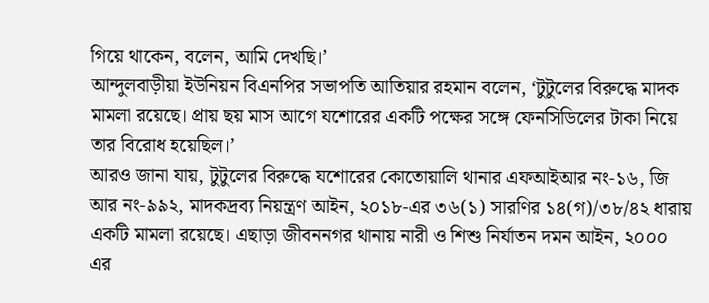গিয়ে থাকেন, বলেন, আমি দেখছি।’
আন্দুলবাড়ীয়া ইউনিয়ন বিএনপির সভাপতি আতিয়ার রহমান বলেন, ‘টুটুলের বিরুদ্ধে মাদক মামলা রয়েছে। প্রায় ছয় মাস আগে যশোরের একটি পক্ষের সঙ্গে ফেনসিডিলের টাকা নিয়ে তার বিরোধ হয়েছিল।’
আরও জানা যায়, টুটুলের বিরুদ্ধে যশোরের কোতোয়ালি থানার এফআইআর নং-১৬, জি আর নং-৯৯২, মাদকদ্রব্য নিয়ন্ত্রণ আইন, ২০১৮-এর ৩৬(১) সারণির ১৪(গ)/৩৮/৪২ ধারায় একটি মামলা রয়েছে। এছাড়া জীবননগর থানায় নারী ও শিশু নির্যাতন দমন আইন, ২০০০ এর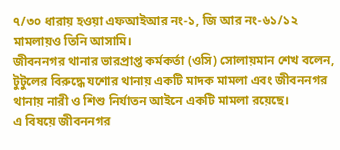৭/৩০ ধারায় হওয়া এফআইআর নং-১, জি আর নং-৬১/১২ মামলায়ও তিনি আসামি।
জীবননগর থানার ভারপ্রাপ্ত কর্মকর্তা (ওসি) সোলায়মান শেখ বলেন, টুটুলের বিরুদ্ধে যশোর থানায় একটি মাদক মামলা এবং জীবননগর থানায় নারী ও শিশু নির্যাতন আইনে একটি মামলা রয়েছে।
এ বিষয়ে জীবননগর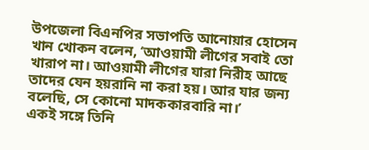উপজেলা বিএনপির সভাপতি আনোয়ার হোসেন খান খোকন বলেন, ‘আওয়ামী লীগের সবাই তো খারাপ না। আওয়ামী লীগের যারা নিরীহ আছে তাদের যেন হয়রানি না করা হয়। আর যার জন্য বলেছি, সে কোনো মাদককারবারি না।’
একই সঙ্গে তিনি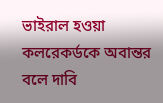ভাইরাল হওয়া কলরেকর্ডকে অবান্তর বলে দাবি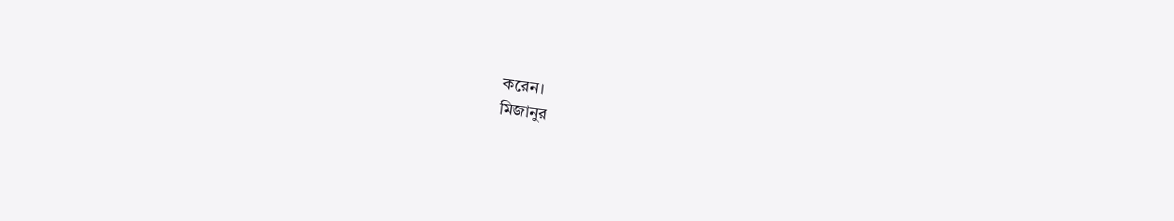করেন।
মিজানুর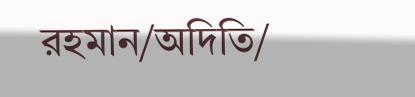রহমান/অদিতি/